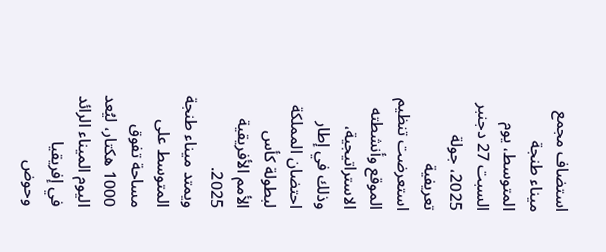استضاف مجمع ميناء طنجة المتوسط، يوم السبت 27 دجنبر 2025، جولة تعريفية استعرضت تنظيم الموقع وأنشطته الاستراتيجية، وذلك في إطار احتضان المملكة لبطولة كأس الأمم الأفريقية 2025.
ويمتد ميناء طنجة المتوسط على مساحة تفوق 1000 هكتار، ليُعد اليوم الميناء الرائد في إفريقيا وحوض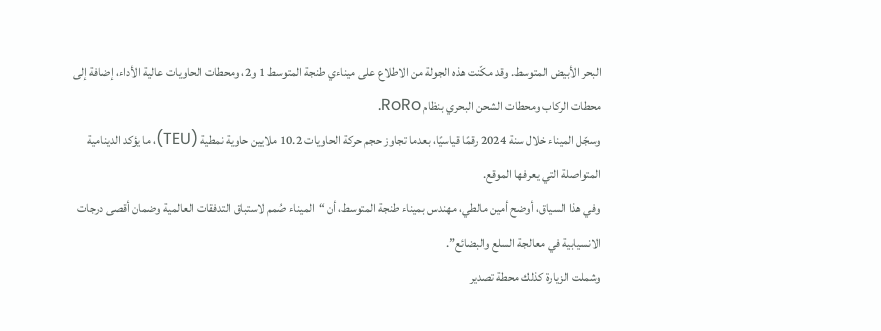البحر الأبيض المتوسط. وقد مكّنت هذه الجولة من الاطلاع على ميناءي طنجة المتوسط 1 و2، ومحطات الحاويات عالية الأداء، إضافة إلى محطات الركاب ومحطات الشحن البحري بنظام RoRo.
وسجّل الميناء خلال سنة 2024 رقمًا قياسيًا، بعدما تجاوز حجم حركة الحاويات 10.2 ملايين حاوية نمطية (TEU)، ما يؤكد الدينامية المتواصلة التي يعرفها الموقع.
وفي هذا السياق، أوضح أمين مالطي، مهندس بميناء طنجة المتوسط، أن “الميناء صُمم لاستباق التدفقات العالمية وضمان أقصى درجات الانسيابية في معالجة السلع والبضائع”.
وشملت الزيارة كذلك محطة تصدير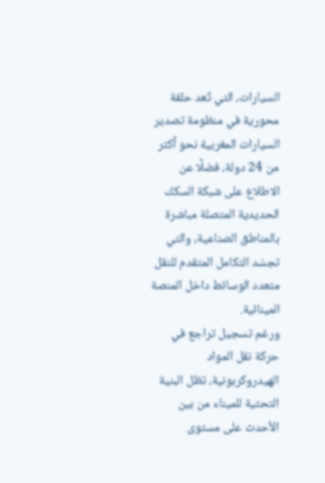السيارات، التي تُعد حلقة محورية في منظومة تصدير السيارات المغربية نحو أكثر من 24 دولة، فضلًا عن الاطلاع على شبكة السكك الحديدية المتصلة مباشرة بالمناطق الصناعية، والتي تجسّد التكامل المتقدم للنقل متعدد الوسائط داخل المنصة المينائية.
ورغم تسجيل تراجع في حركة نقل المواد الهيدروكربونية، تظل البنية التحتية للميناء من بين الأحدث على مستوى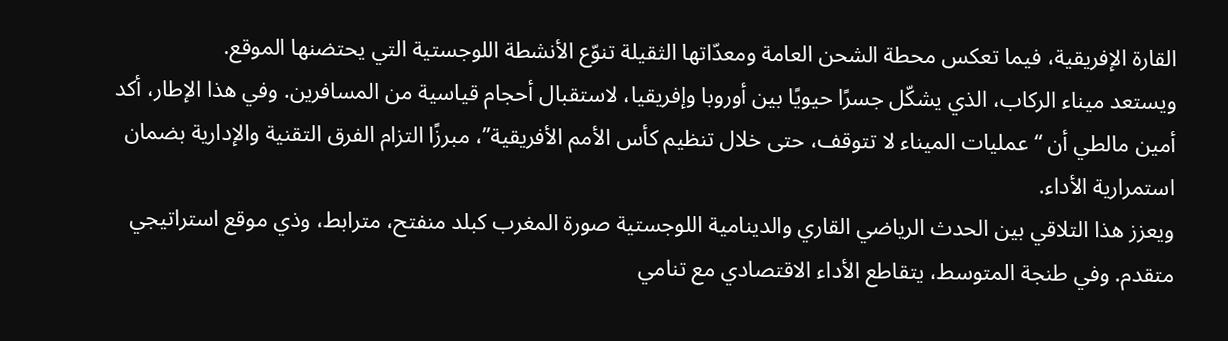القارة الإفريقية، فيما تعكس محطة الشحن العامة ومعدّاتها الثقيلة تنوّع الأنشطة اللوجستية التي يحتضنها الموقع.
ويستعد ميناء الركاب، الذي يشكّل جسرًا حيويًا بين أوروبا وإفريقيا، لاستقبال أحجام قياسية من المسافرين. وفي هذا الإطار، أكد أمين مالطي أن “عمليات الميناء لا تتوقف، حتى خلال تنظيم كأس الأمم الأفريقية”، مبرزًا التزام الفرق التقنية والإدارية بضمان استمرارية الأداء.
ويعزز هذا التلاقي بين الحدث الرياضي القاري والدينامية اللوجستية صورة المغرب كبلد منفتح، مترابط، وذي موقع استراتيجي متقدم. وفي طنجة المتوسط، يتقاطع الأداء الاقتصادي مع تنامي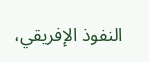النفوذ الإفريقي،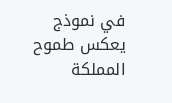في نموذج يعكس طموح المملكة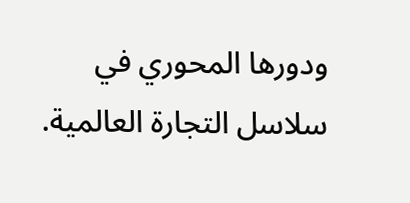ودورها المحوري في سلاسل التجارة العالمية.